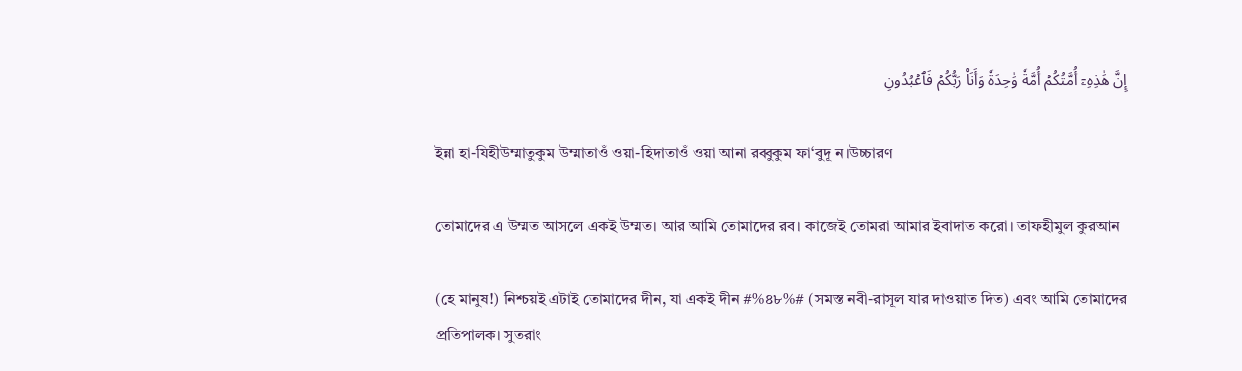إِنَّ هَٰذِهِۦٓ أُمَّتُكُمۡ أُمَّةٗ وَٰحِدَةٗ وَأَنَا۠ رَبُّكُمۡ فَٱعۡبُدُونِ

ইন্না হা-যিহীউম্মাতুকুম উম্মাতাওঁ ওয়া-হিদাতাওঁ ওয়া আনা রব্বুকুম ফা‘বুদূ ন।উচ্চারণ

তোমাদের এ উম্মত আসলে একই উম্মত। আর আমি তোমাদের রব। কাজেই তোমরা আমার ইবাদাত করো। তাফহীমুল কুরআন

(হে মানুষ!) নিশ্চয়ই এটাই তোমাদের দীন, যা একই দীন #%৪৮%# (সমস্ত নবী-রাসূল যার দাওয়াত দিত) এবং আমি তোমাদের প্রতিপালক। সুতরাং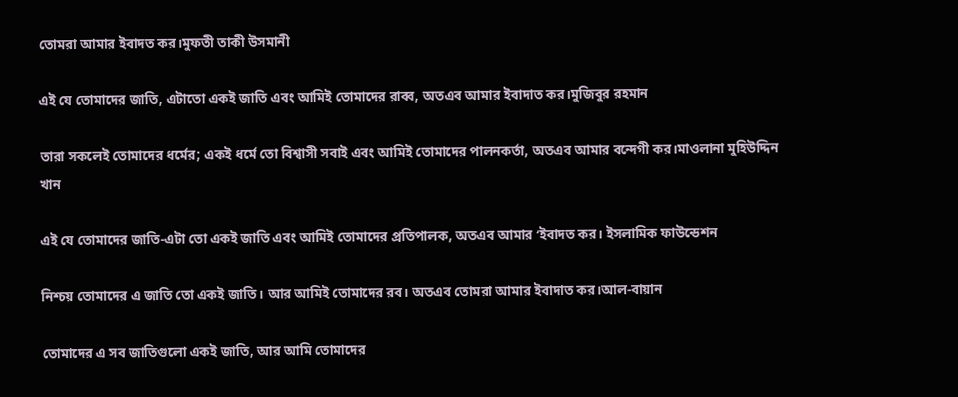তোমরা আমার ইবাদত কর।মুফতী তাকী উসমানী

এই যে তোমাদের জাতি, এটাতো একই জাতি এবং আমিই তোমাদের রাব্ব, অতএব আমার ইবাদাত কর।মুজিবুর রহমান

তারা সকলেই তোমাদের ধর্মের; একই ধর্মে তো বিশ্বাসী সবাই এবং আমিই তোমাদের পালনকর্তা, অতএব আমার বন্দেগী কর।মাওলানা মুহিউদ্দিন খান

এই যে তোমাদের জাতি-এটা তো একই জাতি এবং আমিই তোমাদের প্রতিপালক, অতএব আমার ‘ইবাদত কর। ইসলামিক ফাউন্ডেশন

নিশ্চয় তোমাদের এ জাতি তো একই জাতি। আর আমিই তোমাদের রব। অতএব তোমরা আমার ইবাদাত কর।আল-বায়ান

তোমাদের এ সব জাতিগুলো একই জাতি, আর আমি তোমাদের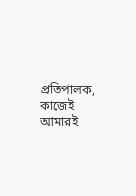প্রতিপালক, কাজেই আমারই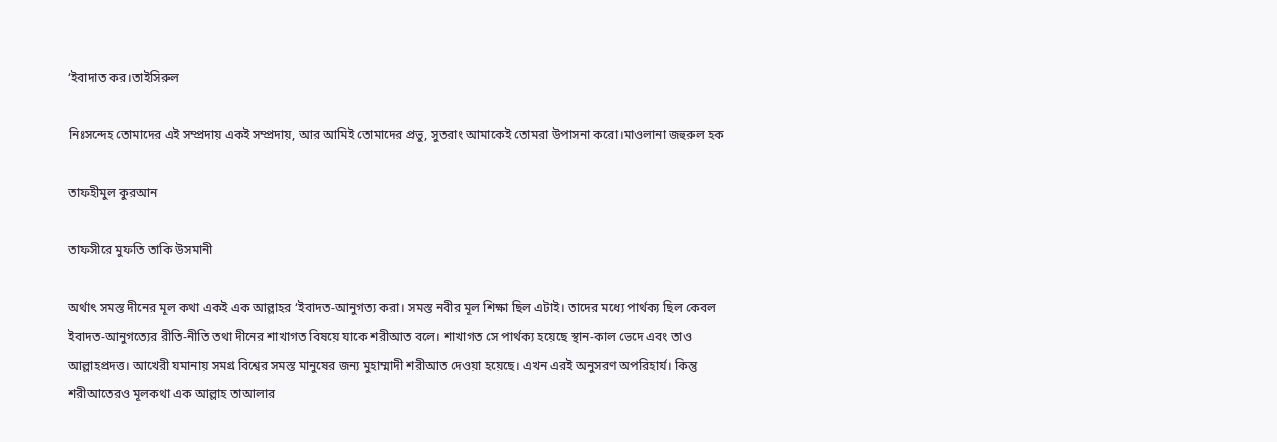‘ইবাদাত কর।তাইসিরুল

নিঃসন্দেহ তোমাদের এই সম্প্রদায় একই সম্প্রদায়, আর আমিই তোমাদের প্রভু, সুতরাং আমাকেই তোমরা উপাসনা করো।মাওলানা জহুরুল হক

তাফহীমুল কুরআন

তাফসীরে মুফতি তাকি উসমানী

অর্থাৎ সমস্ত দীনের মূল কথা একই এক আল্লাহর ‘ইবাদত-আনুগত্য করা। সমস্ত নবীর মূল শিক্ষা ছিল এটাই। তাদের মধ্যে পার্থক্য ছিল কেবল ইবাদত-আনুগত্যের রীতি-নীতি তথা দীনের শাখাগত বিষয়ে যাকে শরীআত বলে। শাখাগত সে পার্থক্য হয়েছে স্থান-কাল ভেদে এবং তাও আল্লাহপ্রদত্ত। আখেরী যমানায় সমগ্র বিশ্বের সমস্ত মানুষের জন্য মুহাম্মাদী শরীআত দেওয়া হয়েছে। এখন এরই অনুসরণ অপরিহার্য। কিন্তু শরীআতেরও মূলকথা এক আল্লাহ তাআলার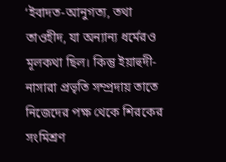‘ইবাদত-আনুগত্য, তথা তাওহীদ, যা অন্যান্য ধর্মেরও মূলকথা ছিল। কিন্তু ইয়াহুদী-নাসারা প্রভৃতি সম্প্রদায় তাতে নিজেদের পক্ষ থেকে শিরকের সংমিশ্রণ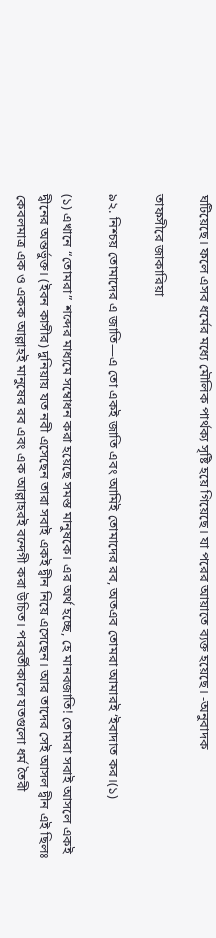ঘটিয়েছে। ফলে এসব ধর্মের মধ্যে মৌলিক পার্থক্য সৃষ্টি হয়ে গিয়েছে। যা পরের আয়াতে ব্যক্ত হয়েছে। -অনুবাদক

তাফসীরে জাকারিয়া

৯২. নিশ্চয় তোমাদের এ জাতি—এ তো একই জাতি এবং আমিই তোমাদের রব, অতএব তোমরা আমারই ‘ইবাদাত কর।(১)

(১) এখানে “তোমরা” শব্দের মাধ্যমে সম্বোধন করা হয়েছে সমস্ত মানুষকে। এর অর্থ হচ্ছে, হে মানবজাতি! তোমরা সবাই আসলে একই দ্বীনের অন্তর্ভুক্ত। (ইবন কাসীর) দুনিয়ায় যত নবী এসেছেন তারা সবাই একই দ্বীন নিয়ে এসেছেন। আর তাদের সেই আসল দ্বীন এই ছিলঃ কেবলমাত্র এক ও একক আল্লাহই মানুষের রব এবং এক আল্লাহরই বন্দেগী করা উচিত। পরবর্তীকালে যতগুলো ধর্ম তৈরী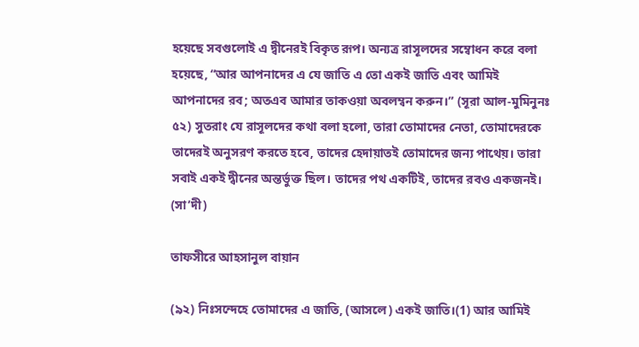হয়েছে সবগুলোই এ দ্বীনেরই বিকৃত রূপ। অন্যত্র রাসূলদের সম্বোধন করে বলা হয়েছে, “আর আপনাদের এ যে জাতি এ তো একই জাতি এবং আমিই আপনাদের রব; অতএব আমার তাকওয়া অবলম্বন করুন।” (সূরা আল-মুমিনুনঃ ৫২) সুতরাং যে রাসূলদের কথা বলা হলো, তারা তোমাদের নেতা, তোমাদেরকে তাদেরই অনুসরণ করতে হবে, তাদের হেদায়াতই তোমাদের জন্য পাথেয়। তারা সবাই একই দ্বীনের অন্তর্ভুক্ত ছিল। তাদের পথ একটিই, তাদের রবও একজনই। (সা’দী)

তাফসীরে আহসানুল বায়ান

(৯২) নিঃসন্দেহে তোমাদের এ জাতি, (আসলে) একই জাতি।(1) আর আমিই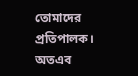তোমাদের প্রতিপালক। অতএব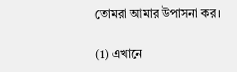তোমরা আমার উপাসনা কর।

(1) এখানে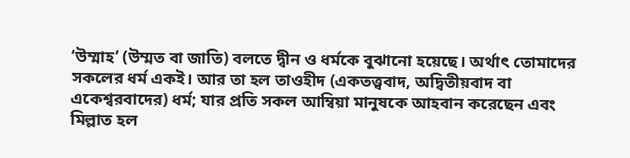‘উম্মাহ’ (উম্মত বা জাতি) বলতে দ্বীন ও ধর্মকে বুঝানো হয়েছে। অর্থাৎ তোমাদের সকলের ধর্ম একই। আর তা হল তাওহীদ (একতত্ত্ববাদ, অদ্বিতীয়বাদ বা একেশ্বরবাদের) ধর্ম; যার প্রতি সকল আম্বিয়া মানুষকে আহবান করেছেন এবং মিল্লাত হল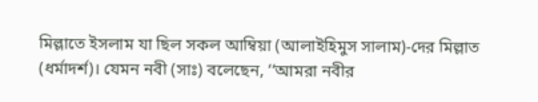মিল্লাতে ইসলাম যা ছিল সকল আম্বিয়া (আলাইহিমুস সালাম)-দের মিল্লাত (ধর্মাদর্শ)। যেমন নবী (সাঃ) বলেছেন, ‘‘আমরা নবীর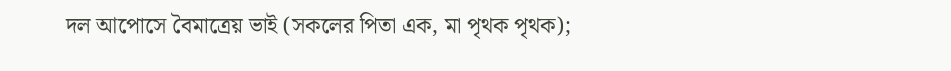দল আপোসে বৈমাত্রেয় ভাই (সকলের পিতা এক, মা পৃথক পৃথক);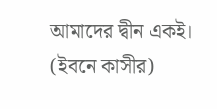আমাদের দ্বীন একই। (ইবনে কাসীর)